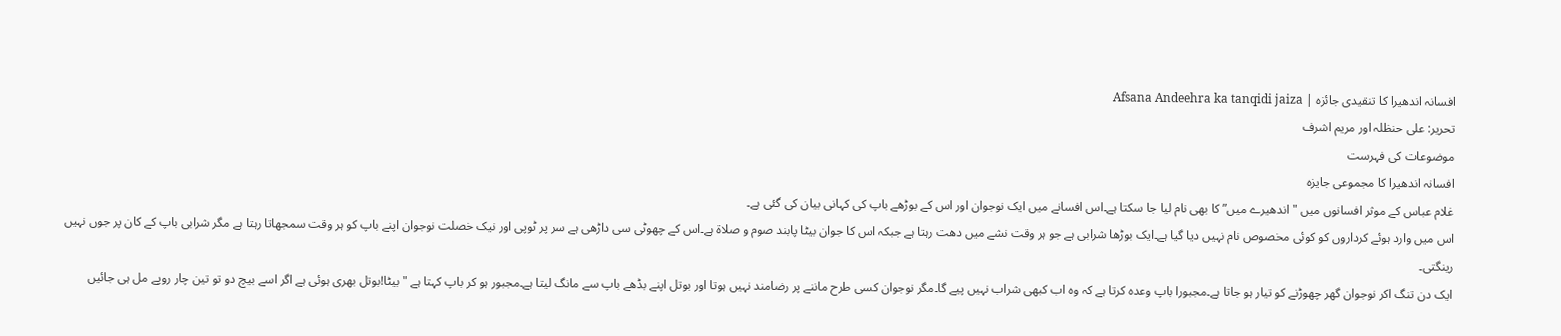افسانہ اندھیرا کا تنقیدی جائزہ | Afsana Andeehra ka tanqidi jaiza
تحریر: علی حنظلہ اور مریم اشرف
موضوعات کی فہرست
افسانہ اندھیرا کا مجموعی جایزہ
غلام عباس کے موثر افسانوں میں "اندھیرے میں” کا بھی نام لیا جا سکتا ہے۔اس افسانے میں ایک نوجوان اور اس کے بوڑھے باپ کی کہانی بیان کی گئی ہے۔
اس میں وارد ہوئے کرداروں کو کوئی مخصوص نام نہیں دیا گیا ہے۔ایک بوڑھا شرابی ہے جو ہر وقت نشے میں دھت رہتا ہے جبکہ اس کا جوان بیٹا پابند صوم و صلاۃ ہے۔اس کے چھوٹی سی داڑھی ہے سر پر ٹوپی اور نیک خصلت نوجوان اپنے باپ کو ہر وقت سمجھاتا رہتا ہے مگر شرابی باپ کے کان پر جوں نہیں رینگتی۔
ایک دن تنگ اکر نوجوان گھر چھوڑنے کو تیار ہو جاتا ہے۔مجبورا باپ وعدہ کرتا ہے کہ وہ اب کبھی شراب نہیں پیے گا۔مگر نوجوان کسی طرح ماننے پر رضامند نہیں ہوتا اور بوتل اپنے بڈھے باپ سے مانگ لیتا ہے۔مجبور ہو کر باپ کہتا ہے "بیٹا!بوتل بھری ہوئی ہے اگر اسے بیچ دو تو تین چار روپے مل ہی جائیں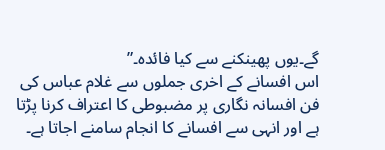گے۔یوں پھینکنے سے کیا فائدہ۔”
اس افسانے کے اخری جملوں سے غلام عباس کی فن افسانہ نگاری پر مضبوطی کا اعتراف کرنا پڑتا ہے اور انہی سے افسانے کا انجام سامنے اجاتا ہے۔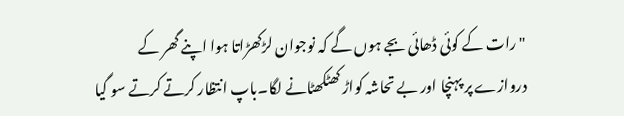"رات کے کوئی ڈھائی بجے ہوں گے کہ نوجوان لڑکھڑاتا ہوا اپنے گھر کے دروازے پر پہنچا اور بے تحاشہ کواڑ کھٹکھٹانے لگا۔باپ انتظار کرتے کرتے سو گیا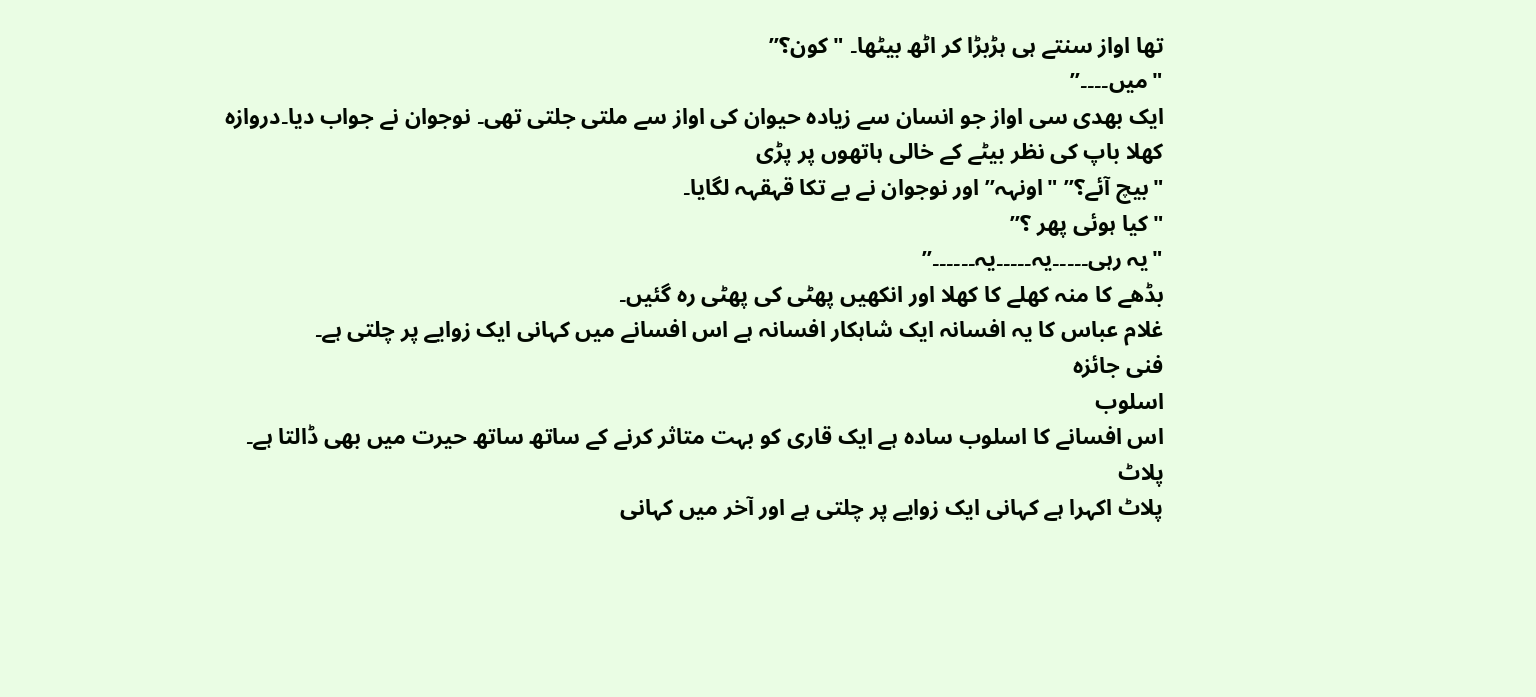تھا اواز سنتے ہی ہڑبڑا کر اٹھ بیٹھا۔ "کون؟”
"میں۔۔۔۔”
ایک بھدی سی اواز جو انسان سے زیادہ حیوان کی اواز سے ملتی جلتی تھی۔ نوجوان نے جواب دیا۔دروازہ کھلا باپ کی نظر بیٹے کے خالی ہاتھوں پر پڑی
"بیچ آئے؟” "اونہہ” اور نوجوان نے بے تکا قہقہہ لگایا۔
"کیا ہوئی پھر ؟”
"یہ رہی۔۔۔۔۔یہ۔۔۔۔۔یہ۔۔۔۔۔۔”
بڈھے کا منہ کھلے کا کھلا اور انکھیں پھٹی کی پھٹی رہ گئیں۔
غلام عباس کا یہ افسانہ ایک شاہکار افسانہ ہے اس افسانے میں کہانی ایک زوایے پر چلتی ہے۔
فنی جائزہ
اسلوب
اس افسانے کا اسلوب سادہ ہے ایک قاری کو بہت متاثر کرنے کے ساتھ ساتھ حیرت میں بھی ڈالتا ہے۔
پلاٹ
پلاٹ اکہرا ہے کہانی ایک زوایے پر چلتی ہے اور آخر میں کہانی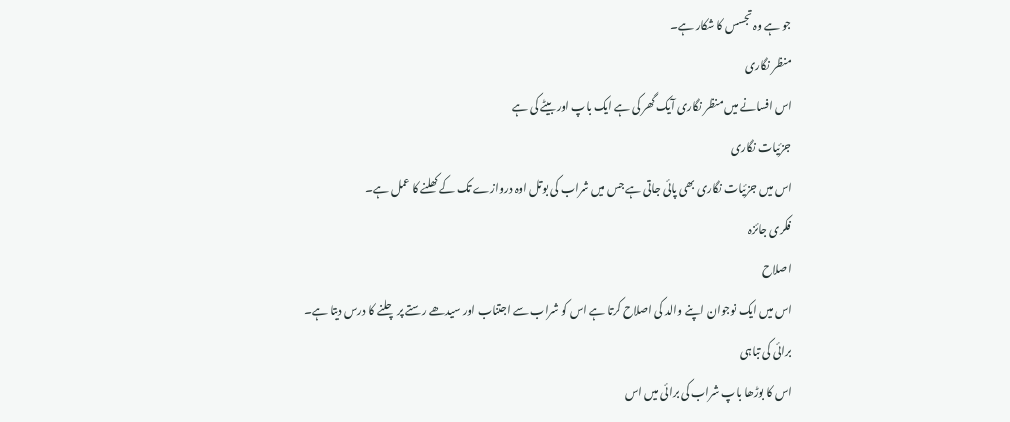جو ہے وہ تجسس کا شکار ہے۔
منظر نگاری
اس افسانے میں منظر نگاری آیک گھر کی ہے ایک باپ اور بیٹے کی ہے
جزئیات نگاری
اس میں جزئیات نگاری بھی پائی جاتی ہے جس میں شراب کی بوتل اوہ دروازے تک کے کھلنے کا عمل ہے۔
فکری جائزہ
اصلاح
اس میں ایک نوجوان اپنے والد کی اصلاح کرتا ہے اس کو شراب سے اجتناب اور سیدھے رستے پر چلنے کا درس دیتا ہے۔
برائی کی تباہی
اس کا بوڑھا باپ شراب کی برائی میں اس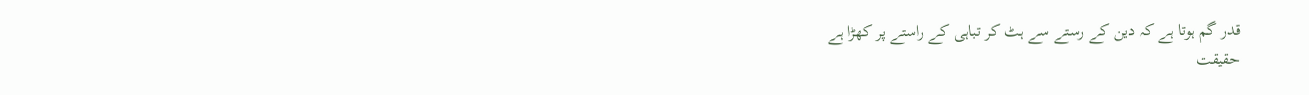قدر گم ہوتا ہے کہ دین کے رستے سے ہٹ کر تباہی کے راستے پر کھڑا ہے
حقیقت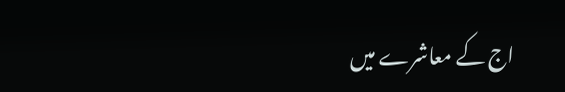اج کے معاشرے میں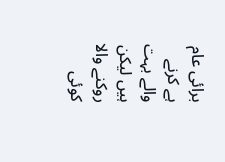برائی عام ہے کرنے والے بہت ہیں لیکن روکنے والا کوئی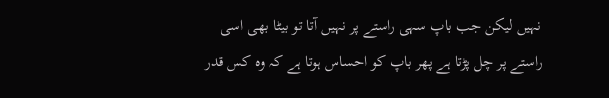نہیں لیکن جب باپ سہی راستے پر نہیں آتا تو بیٹا بھی اسی راستے پر چل پڑتا ہے پھر باپ کو احساس ہوتا ہے کہ وہ کس قدر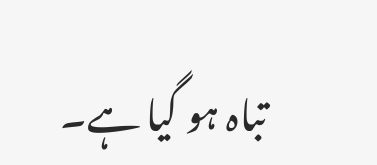تباہ ہو گیا ہے۔